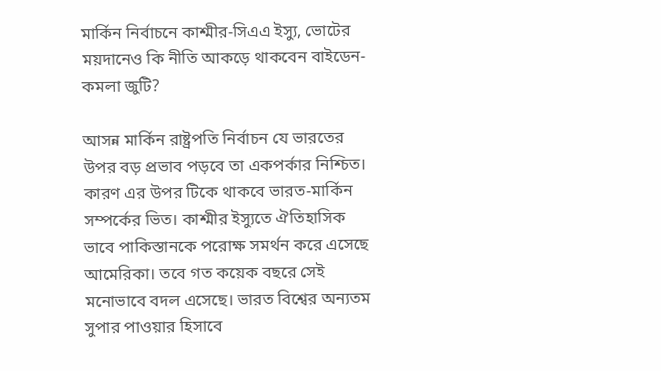মার্কিন নির্বাচনে কাশ্মীর-সিএএ ইস্যু, ভোটের ময়দানেও কি নীতি আকড়ে থাকবেন বাইডেন-কমলা জুটি?

আসন্ন মার্কিন রাষ্ট্রপতি নির্বাচন যে ভারতের উপর বড় প্রভাব পড়বে তা একপর্কার নিশ্চিত। কারণ এর উপর টিকে থাকবে ভারত-মার্কিন সম্পর্কের ভিত। কাশ্মীর ইস্যুতে ঐতিহাসিক ভাবে পাকিস্তানকে পরোক্ষ সমর্থন করে এসেছে আমেরিকা। তবে গত কয়েক বছরে সেই মনোভাবে বদল এসেছে। ভারত বিশ্বের অন্যতম সুপার পাওয়ার হিসাবে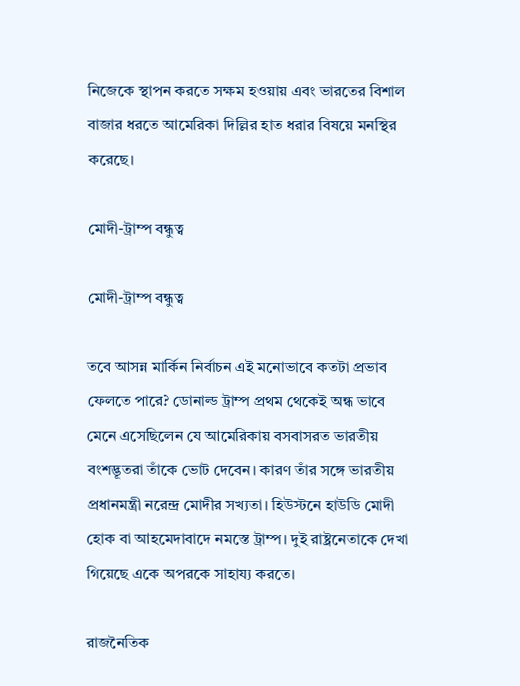নিজেকে স্থাপন করতে সক্ষম হওয়ায় এবং ভারতের বিশাল বাজার ধরতে আমেরিকা দিল্লির হাত ধরার বিষয়ে মনস্থির করেছে।

মোদী-ট্রাম্প বন্ধুত্ব

মোদী-ট্রাম্প বন্ধুত্ব

তবে আসন্ন মার্কিন নির্বাচন এই মনোভাবে কতটা প্রভাব ফেলতে পারে? ডোনাল্ড ট্রাম্প প্রথম থেকেই অন্ধ ভাবে মেনে এসেছিলেন যে আমেরিকায় বসবাসরত ভারতীয় বংশদ্ভূতরা তাঁকে ভোট দেবেন। কারণ তাঁর সঙ্গে ভারতীয় প্রধানমন্ত্রী নরেন্দ্র মোদীর সখ্যতা। হিউস্টনে হাউডি মোদী হোক বা আহমেদাবাদে নমস্তে ট্রাম্প। দুই রাষ্ট্রনেতাকে দেখা গিয়েছে একে অপরকে সাহায্য করতে।

রাজনৈতিক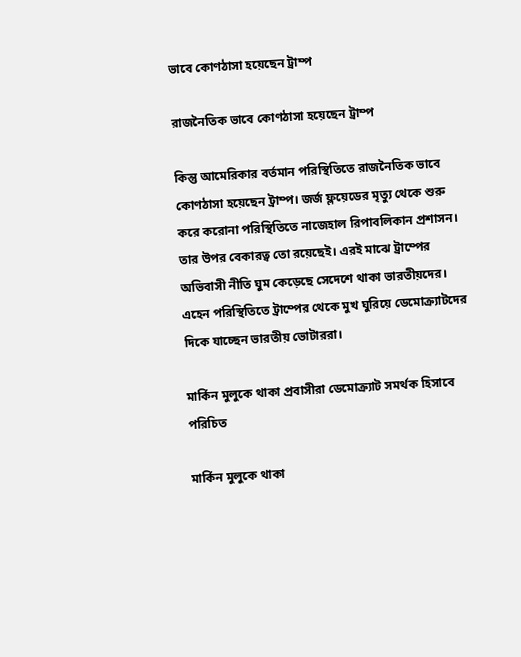ভাবে কোণঠাসা হয়েছেন ট্রাম্প

রাজনৈতিক ভাবে কোণঠাসা হয়েছেন ট্রাম্প

কিন্তু আমেরিকার বর্তমান পরিস্থিতিতে রাজনৈতিক ভাবে কোণঠাসা হয়েছেন ট্রাম্প। জর্জ ফ্লয়েডের মৃত্যু থেকে শুরু করে করোনা পরিস্থিতিতে নাজেহাল রিপাবলিকান প্রশাসন। তার উপর বেকারত্ব তো রয়েছেই। এরই মাঝে ট্রাম্পের অভিবাসী নীতি ঘুম কেড়েছে সেদেশে থাকা ভারতীয়দের। এহেন পরিস্থিতিতে ট্রাম্পের থেকে মুখ ঘুরিয়ে ডেমোক্র্যাটদের দিকে যাচ্ছেন ভারতীয় ভোটাররা।

মার্কিন মুলুকে থাকা প্রবাসীরা ডেমোক্র্যাট সমর্থক হিসাবে পরিচিত

মার্কিন মুলুকে থাকা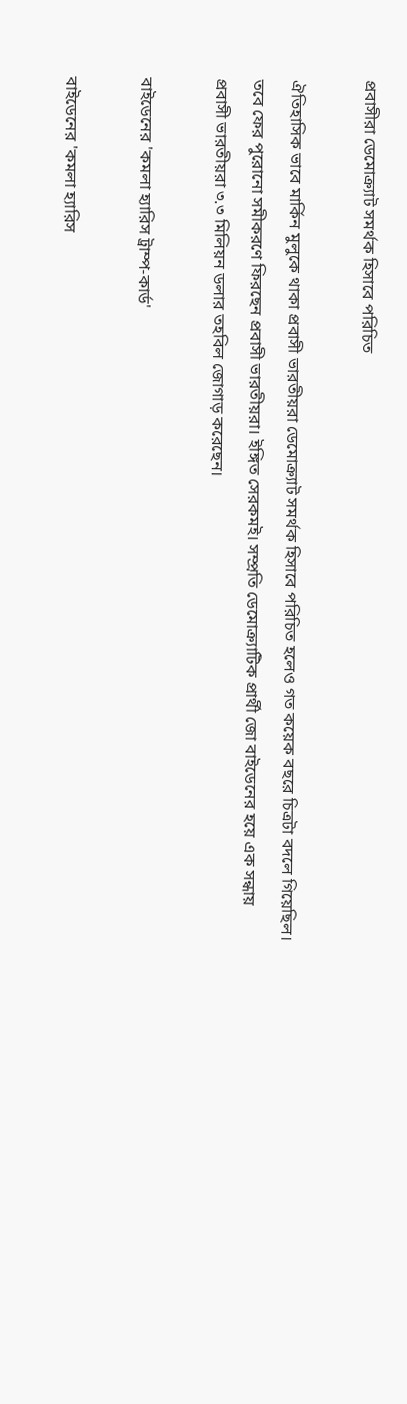প্রবাসীরা ডেমোক্র্যাট সমর্থক হিসাবে পরিচিত

ঐতিহাসিক ভাবে মার্কিন মুলুকে থাকা প্রবাসী ভারতীয়রা ডেমোক্র্যাট সমর্থক হিসাবে পরিচিত হলেও গত কয়েক বছরে চিত্রটা বদলে গিয়েছিল। তবে ফের পুরোনো সমীকরণে ফিরছেন প্রবাসী ভারতীয়রা। ইঙ্গিত সেরকমই। সম্প্রতি ডেমোক্র্যাটিক প্রার্থী জো বাইডেনের হয়ে এক সন্ধায় প্রবাসী ভারতীয়রা ৩.৩ মিলিয়ন ডলার তহবিল জোগাড় করেছেন।

বাইডেনের 'কমলা হ্যারিস ট্রাম্প-কার্ড'

বাইডেনের 'কমলা হ্যারিস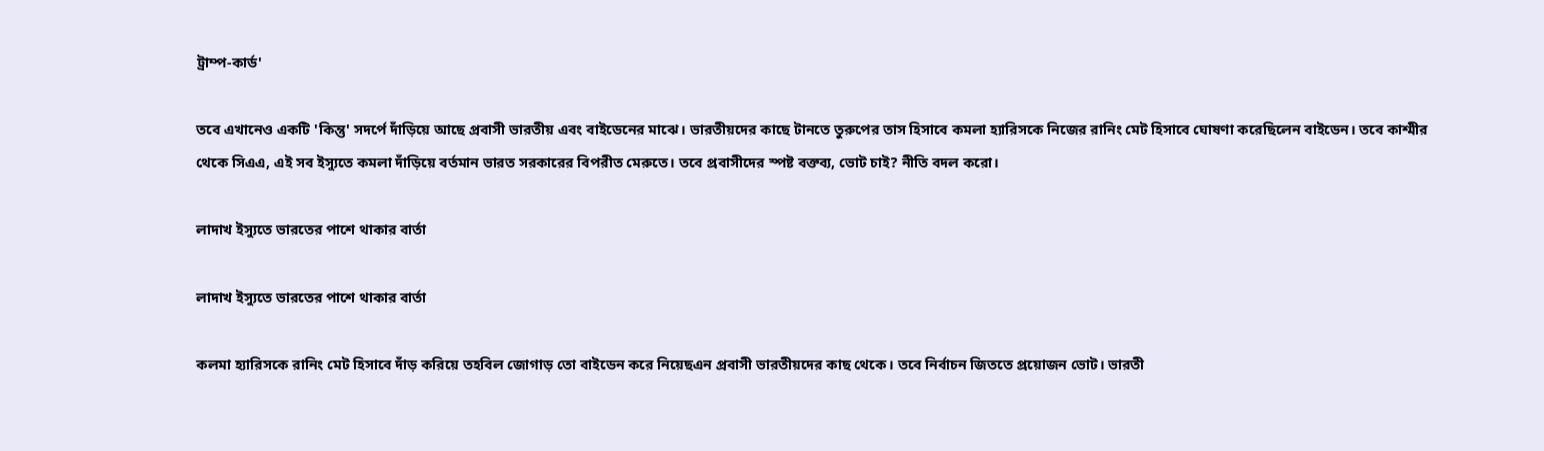ট্রাম্প-কার্ড'

তবে এখানেও একটি 'কিন্তু' সদর্পে দাঁড়িয়ে আছে প্রবাসী ভারতীয় এবং বাইডেনের মাঝে। ভারতীয়দের কাছে টানতে তুরুপের তাস হিসাবে কমলা হ্যারিসকে নিজের রানিং মেট হিসাবে ঘোষণা করেছিলেন বাইডেন। তবে কাশ্মীর থেকে সিএএ, এই সব ইস্যুতে কমলা দাঁড়িয়ে বর্তমান ভারত সরকারের বিপরীত মেরুতে। তবে প্রবাসীদের স্পষ্ট বক্তব্য, ভোট চাই? নীতি বদল করো।

লাদাখ ইস্যুতে ভারতের পাশে থাকার বার্তা

লাদাখ ইস্যুতে ভারতের পাশে থাকার বার্তা

কলমা হ্যারিসকে রানিং মেট হিসাবে দাঁড় করিয়ে তহবিল জোগাড় তো বাইডেন করে নিয়েছএন প্রবাসী ভারতীয়দের কাছ থেকে। তবে নির্বাচন জিততে প্রয়োজন ভোট। ভারতী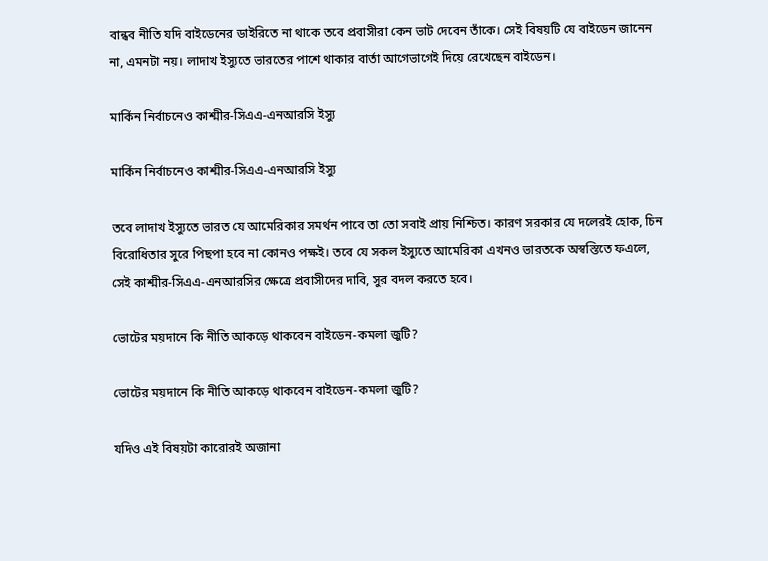বান্ধব নীতি যদি বাইডেনের ডাইরিতে না থাকে তবে প্রবাসীরা কেন ভাট দেবেন তাঁকে। সেই বিষয়টি যে বাইডেন জানেন না, এমনটা নয়। লাদাখ ইস্যুতে ভারতের পাশে থাকার বার্তা আগেভাগেই দিয়ে রেখেছেন বাইডেন।

মার্কিন নির্বাচনেও কাশ্মীর-সিএএ-এনআরসি ইস্যু

মার্কিন নির্বাচনেও কাশ্মীর-সিএএ-এনআরসি ইস্যু

তবে লাদাখ ইস্যুতে ভারত যে আমেরিকার সমর্থন পাবে তা তো সবাই প্রায় নিশ্চিত। কারণ সরকার যে দলেরই হোক, চিন বিরোধিতার সুরে পিছপা হবে না কোনও পক্ষই। তবে যে সকল ইস্যুতে আমেরিকা এখনও ভারতকে অস্বস্তিতে ফএলে, সেই কাশ্মীর-সিএএ-এনআরসির ক্ষেত্রে প্রবাসীদের দাবি, সুর বদল করতে হবে।

ভোটের ময়দানে কি নীতি আকড়ে থাকবেন বাইডেন-কমলা জুটি?

ভোটের ময়দানে কি নীতি আকড়ে থাকবেন বাইডেন-কমলা জুটি?

যদিও এই বিষয়টা কারোরই অজানা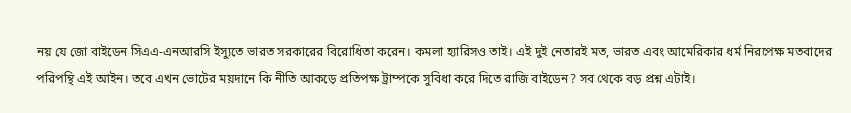নয় যে জো বাইডেন সিএএ-এনআরসি ইস্যুতে ভারত সরকারের বিরোধিতা করেন। কমলা হ্যারিসও তাই। এই দুই নেতারই মত, ভারত এবং আমেরিকার ধর্ম নিরপেক্ষ মতবাদের পরিপন্থি এই আইন। তবে এখন ভোটের ময়দানে কি নীতি আকড়ে প্রতিপক্ষ ট্রাম্পকে সুবিধা করে দিতে রাজি বাইডেন? সব থেকে বড় প্রশ্ন এটাই।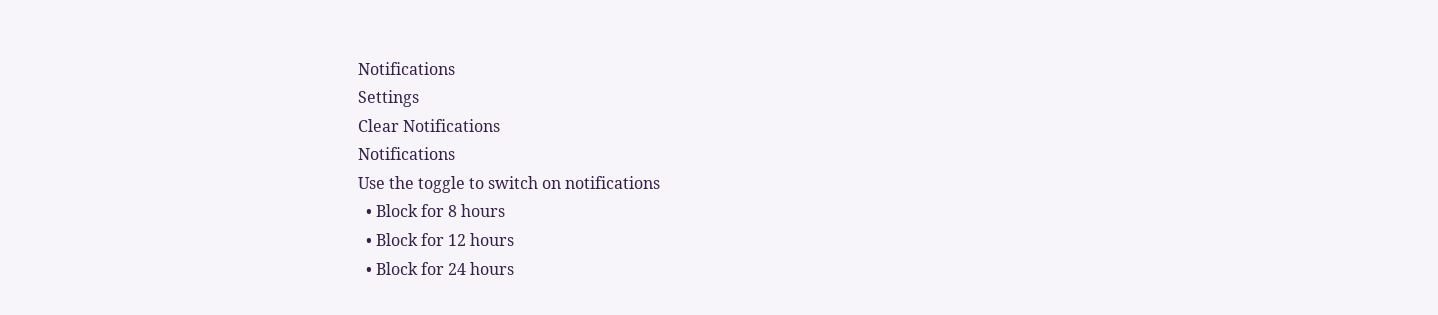Notifications
Settings
Clear Notifications
Notifications
Use the toggle to switch on notifications
  • Block for 8 hours
  • Block for 12 hours
  • Block for 24 hours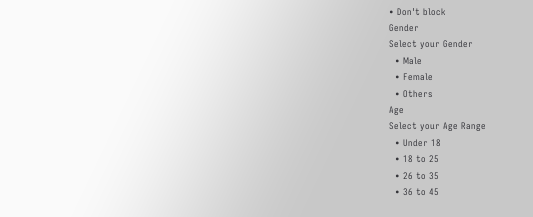• Don't block
Gender
Select your Gender
  • Male
  • Female
  • Others
Age
Select your Age Range
  • Under 18
  • 18 to 25
  • 26 to 35
  • 36 to 45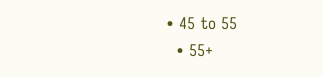• 45 to 55
  • 55+